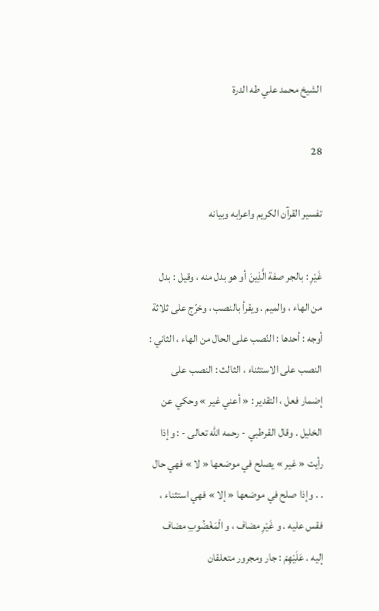الشيخ محمد علي طه الدرة

28

تفسير القرآن الكريم واعرابه وبيانه

غَيْرِ : بالجر صفة الَّذِينَ أو هو بدل منه ، وقيل : بدل من الهاء ، والميم . ويقرأ بالنصب ، وخرّج على ثلاثة أوجه : أحدها : النّصب على الحال من الهاء ، الثاني : النصب على الاستثناء ، الثالث : النصب على إضمار فعل ، التقدير : « أعني غير » وحكي عن الخليل . وقال القرطبي - رحمه اللّه تعالى - : وإذا رأيت « غير » يصلح في موضعها « لا » فهي حال . . وإذا صلح في موضعها « إلا » فهي استثناء ، فقس عليه . و غَيْرِ مضاف ، و الْمَغْضُوبِ مضاف إليه . عَلَيْهِمْ : جار ومجرور متعلقان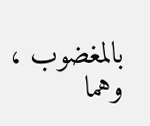بالمغضوب ، وهما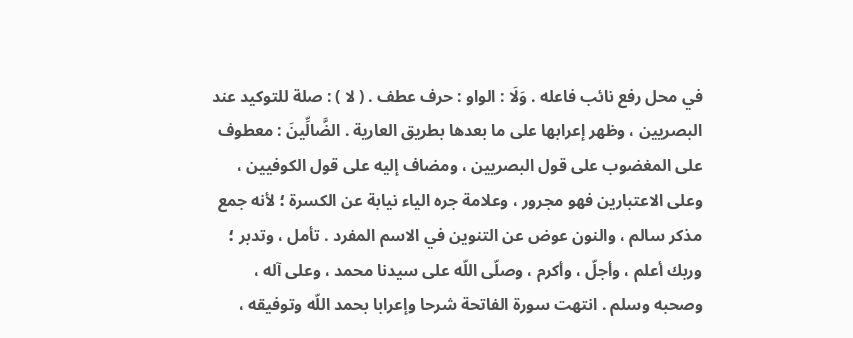في محل رفع نائب فاعله . وَلَا : الواو : حرف عطف . ( لا ) : صلة للتوكيد عند البصريين ، وظهر إعرابها على ما بعدها بطريق العارية . الضَّالِّينَ : معطوف على المغضوب على قول البصريين ، ومضاف إليه على قول الكوفيين ، وعلى الاعتبارين فهو مجرور ، وعلامة جره الياء نيابة عن الكسرة ؛ لأنه جمع مذكر سالم ، والنون عوض عن التنوين في الاسم المفرد . تأمل ، وتدبر ؛ وربك أعلم ، وأجلّ ، وأكرم ، وصلّى اللّه على سيدنا محمد ، وعلى آله ، وصحبه وسلم . انتهت سورة الفاتحة شرحا وإعرابا بحمد اللّه وتوفيقه ،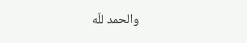والحمد للّه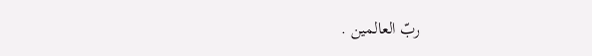ربّ العالمين .